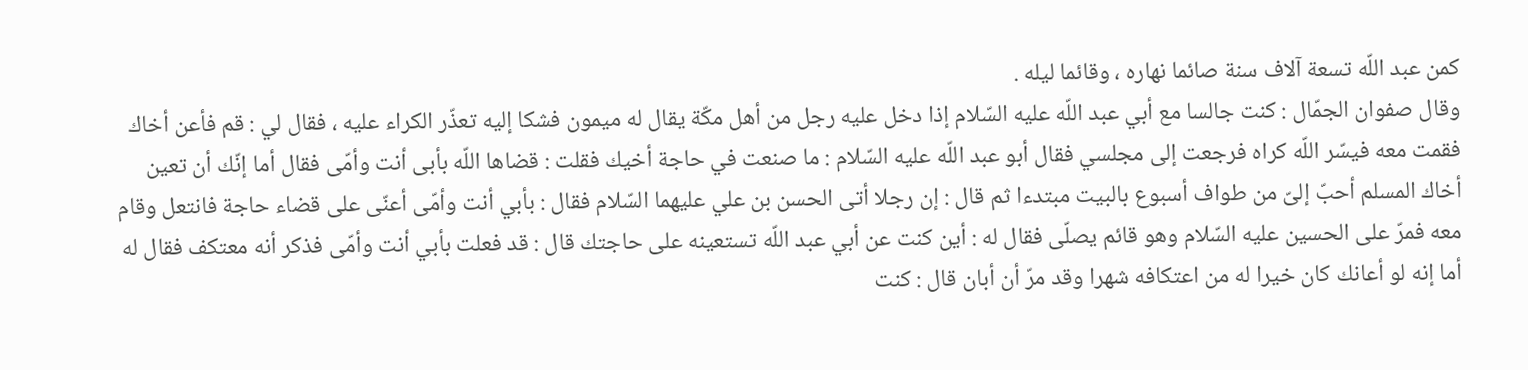كمن عبد اللّه تسعة آلاف سنة صائما نهاره ، وقائما ليله .
وقال صفوان الجمّال : كنت جالسا مع أبي عبد اللّه عليه السّلام إذا دخل عليه رجل من أهل مكّة يقال له ميمون فشكا إليه تعذّر الكراء عليه ، فقال لي : قم فأعن أخاك فقمت معه فيسّر اللّه كراه فرجعت إلى مجلسي فقال أبو عبد اللّه عليه السّلام : ما صنعت في حاجة أخيك فقلت : قضاها اللّه بأبى أنت وأمّى فقال أما إنّك أن تعين أخاك المسلم أحبّ إلىّ من طواف أسبوع بالبيت مبتدءا ثم قال : إن رجلا أتى الحسن بن علي عليهما السّلام فقال : بأبي أنت وأمّى أعنّى على قضاء حاجة فانتعل وقام معه فمرّ على الحسين عليه السّلام وهو قائم يصلّى فقال له : أين كنت عن أبي عبد اللّه تستعينه على حاجتك قال : قد فعلت بأبي أنت وأمّى فذكر أنه معتكف فقال له أما إنه لو أعانك كان خيرا له من اعتكافه شهرا وقد مرّ أن أبان قال : كنت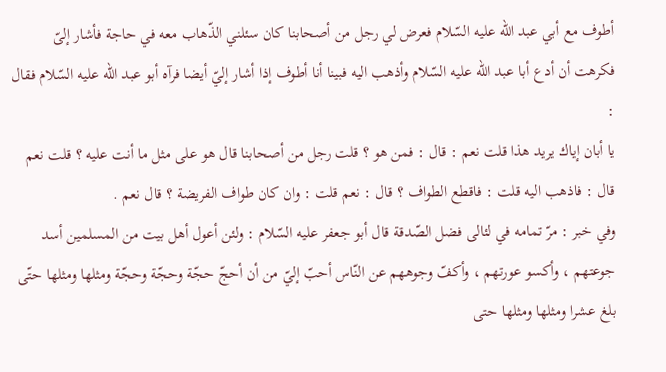أطوف مع أبي عبد اللّه عليه السّلام فعرض لي رجل من أصحابنا كان سئلني الذّهاب معه في حاجة فأشار إلىّ فكرهت أن أدع أبا عبد اللّه عليه السّلام وأذهب اليه فبينا أنا أطوف إذا أشار إليّ أيضا فرآه أبو عبد اللّه عليه السّلام فقال :
يا أبان إياك يريد هذا قلت نعم : قال : فمن هو ؟ قلت رجل من أصحابنا قال هو على مثل ما أنت عليه ؟ قلت نعم قال : فاذهب اليه قلت : فاقطع الطواف ؟ قال : نعم قلت : وان كان طواف الفريضة ؟ قال نعم .
وفي خبر : مرّ تمامه في لئالى فضل الصّدقة قال أبو جعفر عليه السّلام : ولئن أعول أهل بيت من المسلمين أسد جوعتهم ، وأكسو عورتهم ، وأكفّ وجوههم عن النّاس أحبّ إليّ من أن أحجّ حجّة وحجّة وحجّة ومثلها ومثلها حتّى بلغ عشرا ومثلها ومثلها حتى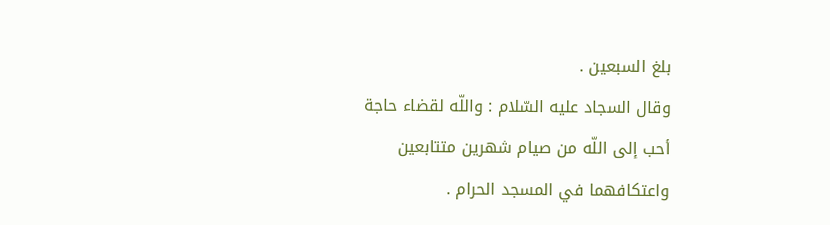بلغ السبعين .
وقال السجاد عليه السّلام : واللّه لقضاء حاجة أحب إلى اللّه من صيام شهرين متتابعين واعتكافهما في المسجد الحرام .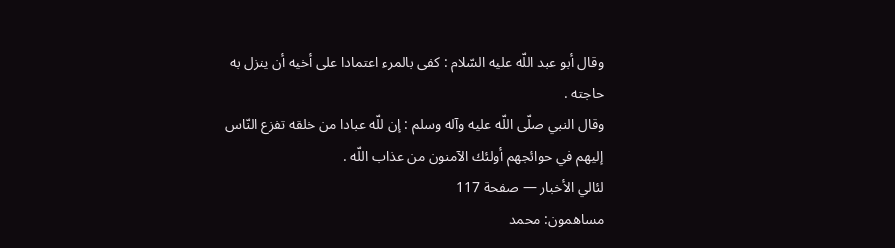وقال أبو عبد اللّه عليه السّلام : كفى بالمرء اعتمادا على أخيه أن ينزل به حاجته .
وقال النبي صلّى اللّه عليه وآله وسلم : إن للّه عبادا من خلقه تفزع النّاس إليهم في حوائجهم أولئك الآمنون من عذاب اللّه .
لئالي الأخبار — صفحة 117
مساهمون: محمد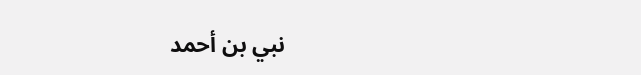نبي بن أحمد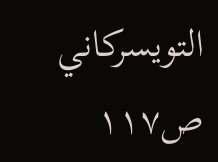التويسركاني
ص١١٧